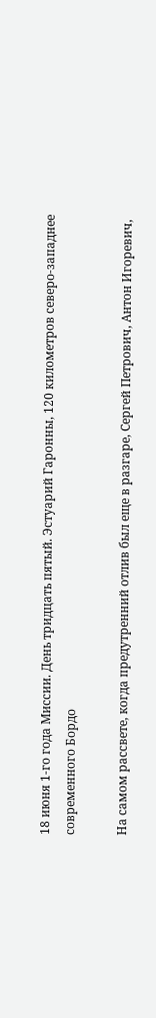18 июня 1-го года Миссии. День тридцать пятый. Эстуарий Гаронны, 120 километров северо-западнее современного Бордо

На самом рассвете, когда предутренний отлив был еще в разгаре, Сергей Петрович, Антон Игоревич,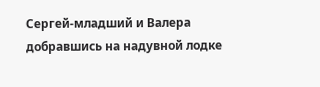Сергей-младший и Валера добравшись на надувной лодке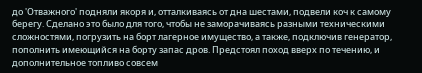до 'Отважного' подняли якоря и, отталкиваясь от дна шестами, подвели коч к самому берегу. Сделано это было для того, чтобы не заморачиваясь разными техническими сложностями, погрузить на борт лагерное имущество, а также, подключив генератор, пополнить имеющийся на борту запас дров. Предстоял поход вверх по течению, и дополнительное топливо совсем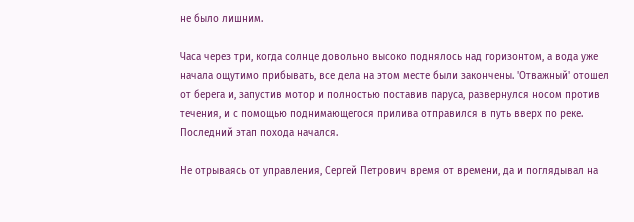не было лишним.

Часа через три, когда солнце довольно высоко поднялось над горизонтом, а вода уже начала ощутимо прибывать, все дела на этом месте были закончены. 'Отважный' отошел от берега и, запустив мотор и полностью поставив паруса, развернулся носом против течения, и с помощью поднимающегося прилива отправился в путь вверх по реке. Последний этап похода начался.

Не отрываясь от управления, Сергей Петрович время от времени, да и поглядывал на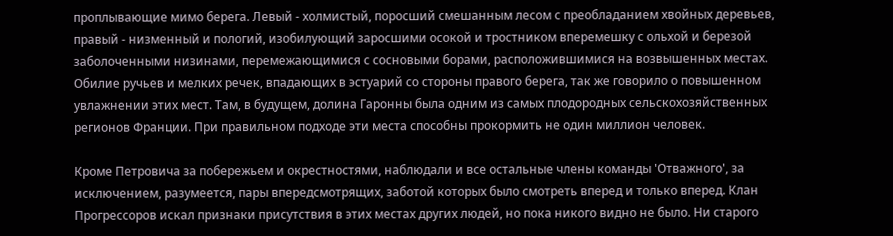проплывающие мимо берега. Левый - холмистый, поросший смешанным лесом с преобладанием хвойных деревьев, правый - низменный и пологий, изобилующий заросшими осокой и тростником вперемешку с ольхой и березой заболоченными низинами, перемежающимися с сосновыми борами, расположившимися на возвышенных местах. Обилие ручьев и мелких речек, впадающих в эстуарий со стороны правого берега, так же говорило о повышенном увлажнении этих мест. Там, в будущем, долина Гаронны была одним из самых плодородных сельскохозяйственных регионов Франции. При правильном подходе эти места способны прокормить не один миллион человек.

Кроме Петровича за побережьем и окрестностями, наблюдали и все остальные члены команды 'Отважного', за исключением, разумеется, пары впередсмотрящих, заботой которых было смотреть вперед и только вперед. Клан Прогрессоров искал признаки присутствия в этих местах других людей, но пока никого видно не было. Ни старого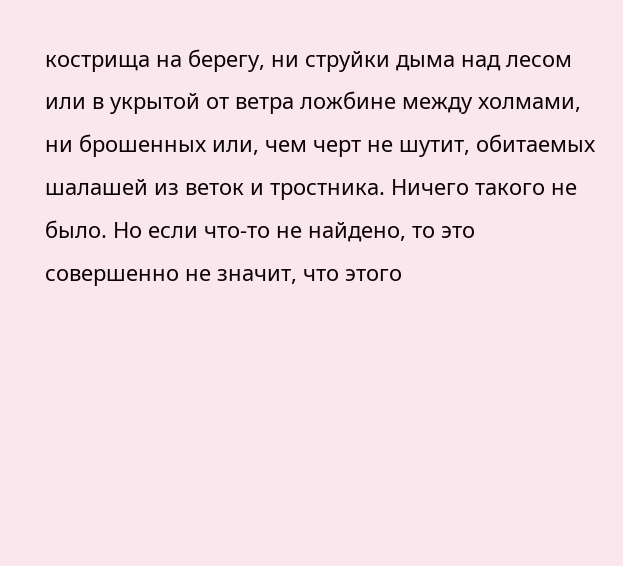кострища на берегу, ни струйки дыма над лесом или в укрытой от ветра ложбине между холмами, ни брошенных или, чем черт не шутит, обитаемых шалашей из веток и тростника. Ничего такого не было. Но если что-то не найдено, то это совершенно не значит, что этого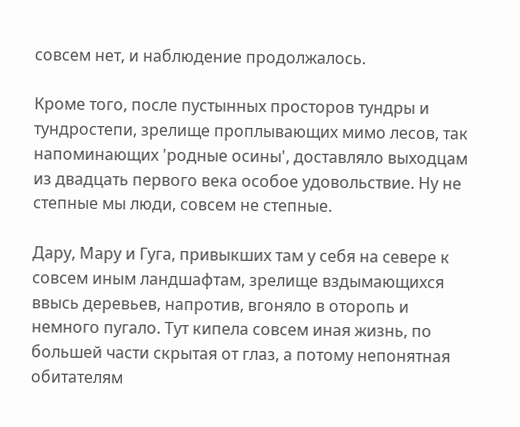совсем нет, и наблюдение продолжалось.

Кроме того, после пустынных просторов тундры и тундростепи, зрелище проплывающих мимо лесов, так напоминающих 'родные осины', доставляло выходцам из двадцать первого века особое удовольствие. Ну не степные мы люди, совсем не степные.

Дару, Мару и Гуга, привыкших там у себя на севере к совсем иным ландшафтам, зрелище вздымающихся ввысь деревьев, напротив, вгоняло в оторопь и немного пугало. Тут кипела совсем иная жизнь, по большей части скрытая от глаз, а потому непонятная обитателям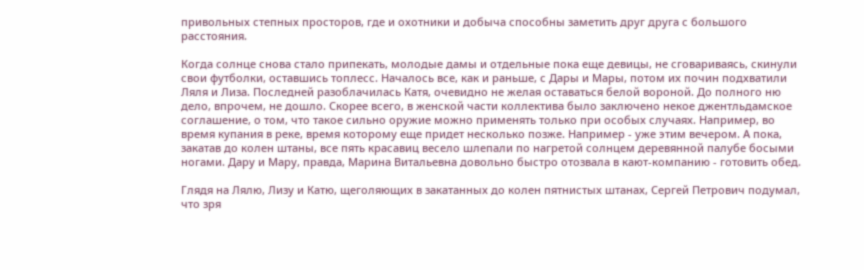привольных степных просторов, где и охотники и добыча способны заметить друг друга с большого расстояния.

Когда солнце снова стало припекать, молодые дамы и отдельные пока еще девицы, не сговариваясь, скинули свои футболки, оставшись топлесс. Началось все, как и раньше, с Дары и Мары, потом их почин подхватили Ляля и Лиза. Последней разоблачилась Катя, очевидно не желая оставаться белой вороной. До полного ню дело, впрочем, не дошло. Скорее всего, в женской части коллектива было заключено некое джентльдамское соглашение, о том, что такое сильно оружие можно применять только при особых случаях. Например, во время купания в реке, время которому еще придет несколько позже. Например - уже этим вечером. А пока, закатав до колен штаны, все пять красавиц весело шлепали по нагретой солнцем деревянной палубе босыми ногами. Дару и Мару, правда, Марина Витальевна довольно быстро отозвала в кают-компанию - готовить обед.

Глядя на Лялю, Лизу и Катю, щеголяющих в закатанных до колен пятнистых штанах, Сергей Петрович подумал, что зря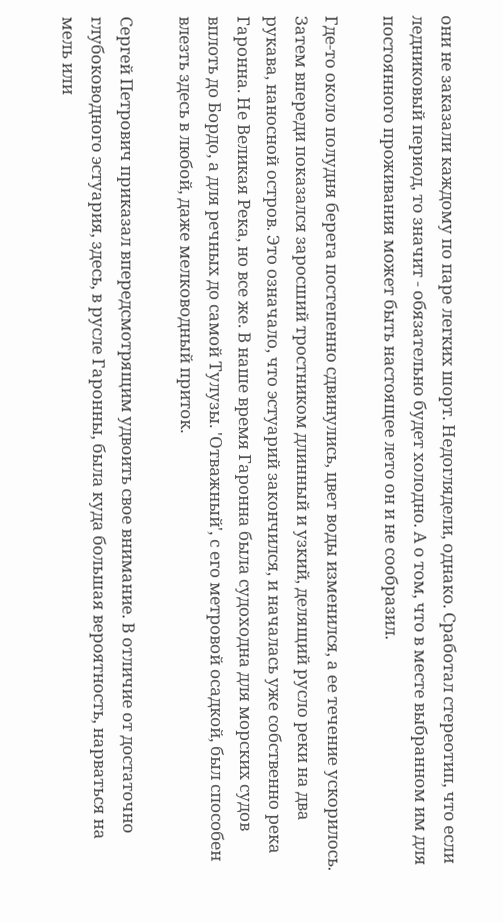они не заказали каждому по паре легких шорт. Недоглядели, однако. Сработал стереотип, что если ледниковый период, то значит - обязательно будет холодно. А о том, что в месте выбранном им для постоянного проживания может быть настоящее лето он и не сообразил.

Где-то около полудня берега постепенно сдвинулись, цвет воды изменился, а ее течение ускорилось. Затем впереди показался заросший тростником длинный и узкий, делящий русло реки на два рукава, наносной остров. Это означало, что эстуарий закончился, и началась уже собственно река Гаронна. Не Великая Река, но все же. В наше время Гаронна была судоходна для морских судов вплоть до Бордо, а для речных до самой Тулузы. 'Отважный', с его метровой осадкой, был способен влезть здесь в любой, даже мелководный приток.

Сергей Петрович приказал впередсмотрящим удвоить свое внимание. В отличие от достаточно глубоководного эстуария, здесь, в русле Гаронны, была куда большая вероятность, нарваться на мель или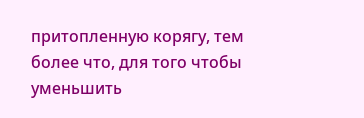притопленную корягу, тем более что, для того чтобы уменьшить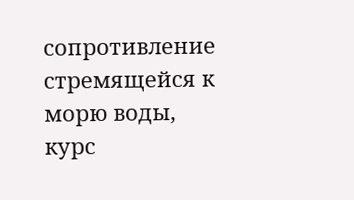сопротивление стремящейся к морю воды, курс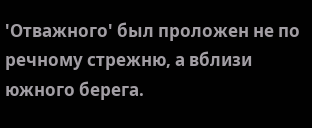'Отважного' был проложен не по речному стрежню, а вблизи южного берега.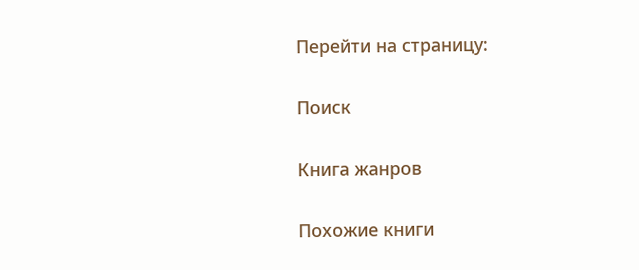Перейти на страницу:

Поиск

Книга жанров

Похожие книги